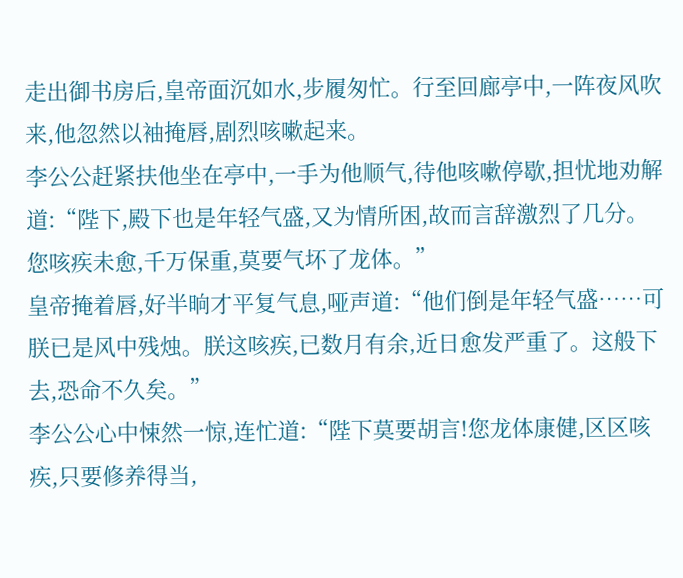走出御书房后,皇帝面沉如水,步履匆忙。行至回廊亭中,一阵夜风吹来,他忽然以袖掩唇,剧烈咳嗽起来。
李公公赶紧扶他坐在亭中,一手为他顺气,待他咳嗽停歇,担忧地劝解道:“陛下,殿下也是年轻气盛,又为情所困,故而言辞激烈了几分。您咳疾未愈,千万保重,莫要气坏了龙体。”
皇帝掩着唇,好半晌才平复气息,哑声道:“他们倒是年轻气盛……可朕已是风中残烛。朕这咳疾,已数月有余,近日愈发严重了。这般下去,恐命不久矣。”
李公公心中悚然一惊,连忙道:“陛下莫要胡言!您龙体康健,区区咳疾,只要修养得当,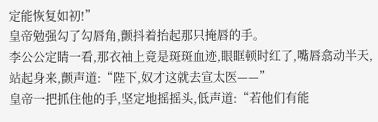定能恢复如初!”
皇帝勉强勾了勾唇角,颤抖着抬起那只掩唇的手。
李公公定睛一看,那衣袖上竟是斑斑血迹,眼眶顿时红了,嘴唇翕动半天,站起身来,颤声道:“陛下,奴才这就去宣太医——”
皇帝一把抓住他的手,坚定地摇摇头,低声道:“若他们有能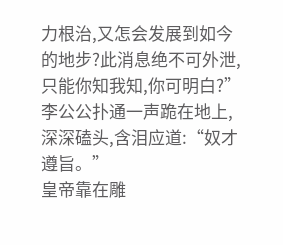力根治,又怎会发展到如今的地步?此消息绝不可外泄,只能你知我知,你可明白?”
李公公扑通一声跪在地上,深深磕头,含泪应道:“奴才遵旨。”
皇帝靠在雕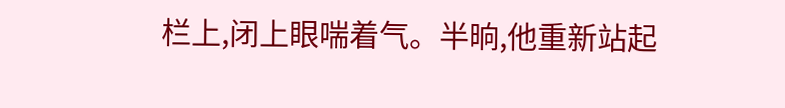栏上,闭上眼喘着气。半晌,他重新站起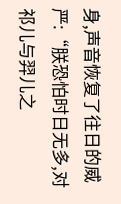身,声音恢复了往日的威严:“朕恐怕时日无多,对祁儿与羿儿之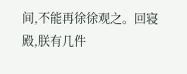间,不能再徐徐观之。回寝殿,朕有几件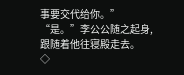事要交代给你。”
“是。”李公公随之起身,跟随着他往寝殿走去。
◇